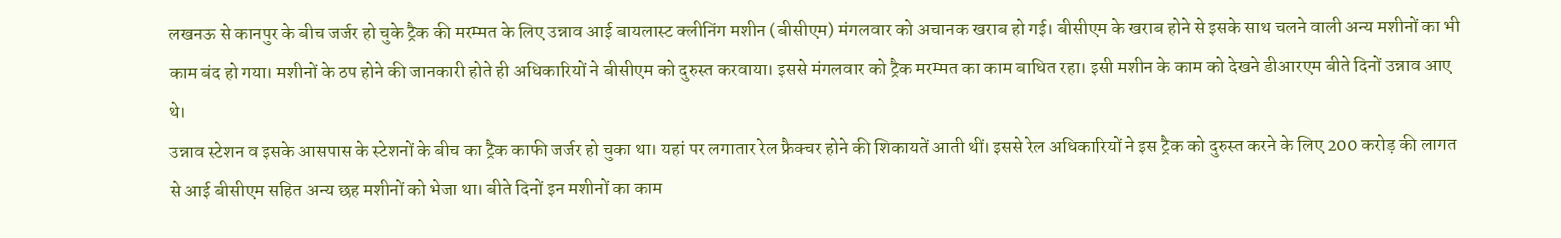लखनऊ से कानपुर के बीच जर्जर हो चुके ट्रैक की मरम्मत के लिए उन्नाव आई बायलास्ट क्लीनिंग मशीन (बीसीएम) मंगलवार को अचानक खराब हो गई। बीसीएम के खराब होने से इसके साथ चलने वाली अन्य मशीनों का भी काम बंद हो गया। मशीनों के ठप होने की जानकारी होते ही अधिकारियों ने बीसीएम को दुरुस्त करवाया। इससे मंगलवार को ट्रैक मरम्मत का काम बाधित रहा। इसी मशीन के काम को देखने डीआरएम बीते दिनों उन्नाव आए थे।
उन्नाव स्टेशन व इसके आसपास के स्टेशनों के बीच का ट्रैक काफी जर्जर हो चुका था। यहां पर लगातार रेल फ्रैक्चर होने की शिकायतें आती थीं। इससे रेल अधिकारियों ने इस ट्रैक को दुरुस्त करने के लिए 200 करोड़ की लागत से आई बीसीएम सहित अन्य छह मशीनों को भेजा था। बीते दिनों इन मशीनों का काम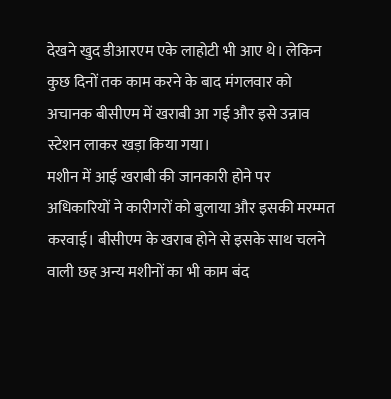देखने खुद डीआरएम एके लाहोटी भी आए थे। लेकिन कुछ दिनों तक काम करने के बाद मंगलवार को अचानक बीसीएम में खराबी आ गई और इसे उन्नाव स्टेशन लाकर खड़ा किया गया।
मशीन में आई खराबी की जानकारी होने पर अधिकारियों ने कारीगरों को बुलाया और इसकी मरम्मत करवाई। बीसीएम के खराब होने से इसके साथ चलने वाली छह अन्य मशीनों का भी काम बंद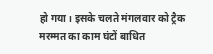हो गया। इसके चलते मंगलवार को ट्रैक मरम्मत का काम घंटों बाधित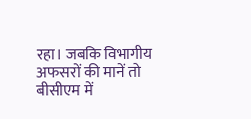रहा। जबकि विभागीय अफसरों की मानें तो बीसीएम में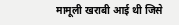मामूली खराबी आई थी जिसे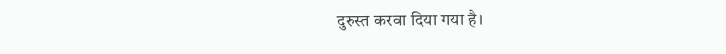दुरुस्त करवा दिया गया है।